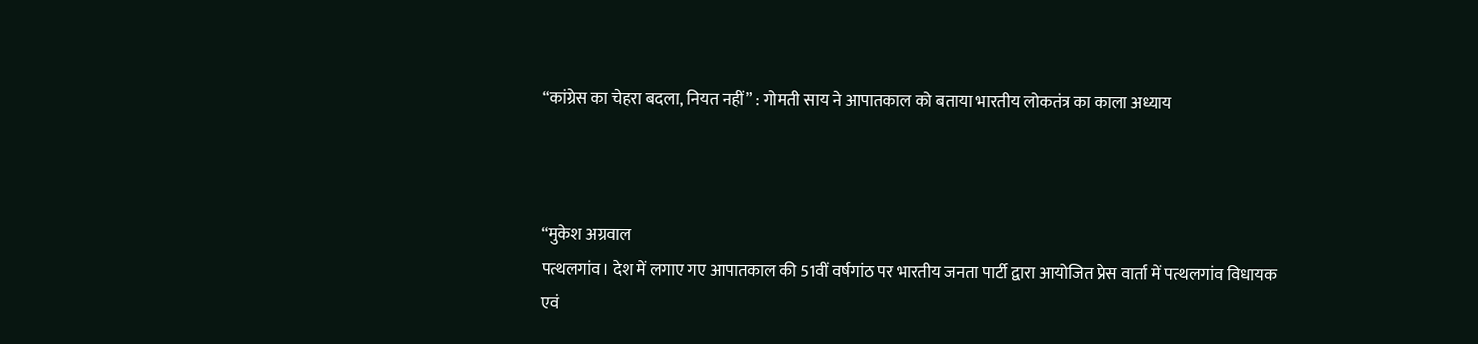“कांग्रेस का चेहरा बदला, नियत नहीं” : गोमती साय ने आपातकाल को बताया भारतीय लोकतंत्र का काला अध्याय



“मुकेश अग्रवाल
पत्थलगांव। देश में लगाए गए आपातकाल की 51वीं वर्षगांठ पर भारतीय जनता पार्टी द्वारा आयोजित प्रेस वार्ता में पत्थलगांव विधायक एवं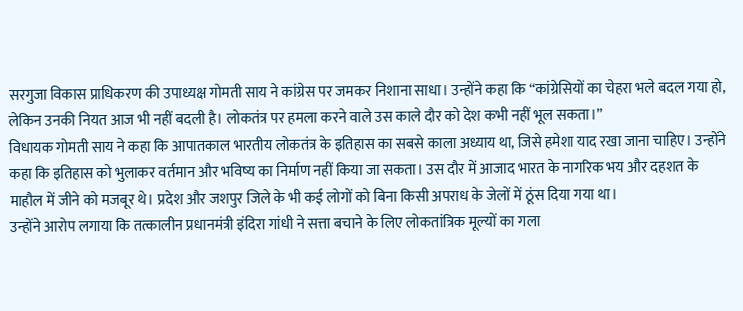सरगुजा विकास प्राधिकरण की उपाध्यक्ष गोमती साय ने कांग्रेस पर जमकर निशाना साधा। उन्होंने कहा कि “कांग्रेसियों का चेहरा भले बदल गया हो, लेकिन उनकी नियत आज भी नहीं बदली है। लोकतंत्र पर हमला करने वाले उस काले दौर को देश कभी नहीं भूल सकता।”
विधायक गोमती साय ने कहा कि आपातकाल भारतीय लोकतंत्र के इतिहास का सबसे काला अध्याय था, जिसे हमेशा याद रखा जाना चाहिए। उन्होंने कहा कि इतिहास को भुलाकर वर्तमान और भविष्य का निर्माण नहीं किया जा सकता। उस दौर में आजाद भारत के नागरिक भय और दहशत के माहौल में जीने को मजबूर थे। प्रदेश और जशपुर जिले के भी कई लोगों को बिना किसी अपराध के जेलों में ठूंस दिया गया था।
उन्होंने आरोप लगाया कि तत्कालीन प्रधानमंत्री इंदिरा गांधी ने सत्ता बचाने के लिए लोकतांत्रिक मूल्यों का गला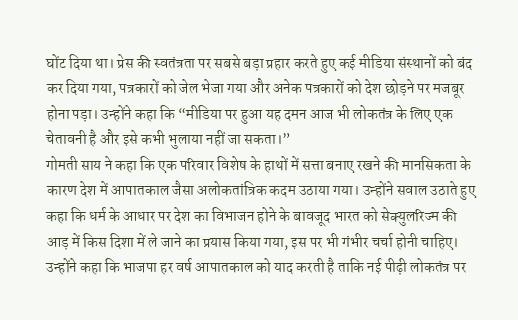घोंट दिया था। प्रेस की स्वतंत्रता पर सबसे बड़ा प्रहार करते हुए कई मीडिया संस्थानों को बंद कर दिया गया, पत्रकारों को जेल भेजा गया और अनेक पत्रकारों को देश छोड़ने पर मजबूर होना पड़ा। उन्होंने कहा कि “मीडिया पर हुआ यह दमन आज भी लोकतंत्र के लिए एक चेतावनी है और इसे कभी भुलाया नहीं जा सकता।”
गोमती साय ने कहा कि एक परिवार विशेष के हाथों में सत्ता बनाए रखने की मानसिकता के कारण देश में आपातकाल जैसा अलोकतांत्रिक कदम उठाया गया। उन्होंने सवाल उठाते हुए कहा कि धर्म के आधार पर देश का विभाजन होने के बावजूद भारत को सेक्युलरिज्म की आड़ में किस दिशा में ले जाने का प्रयास किया गया, इस पर भी गंभीर चर्चा होनी चाहिए।
उन्होंने कहा कि भाजपा हर वर्ष आपातकाल को याद करती है ताकि नई पीढ़ी लोकतंत्र पर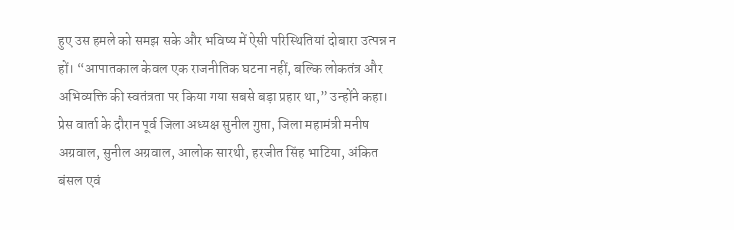हुए उस हमले को समझ सके और भविष्य में ऐसी परिस्थितियां दोबारा उत्पन्न न हों। “आपातकाल केवल एक राजनीतिक घटना नहीं, बल्कि लोकतंत्र और अभिव्यक्ति की स्वतंत्रता पर किया गया सबसे बड़ा प्रहार था,” उन्होंने कहा।
प्रेस वार्ता के दौरान पूर्व जिला अध्यक्ष सुनील गुप्ता, जिला महामंत्री मनीष अग्रवाल, सुनील अग्रवाल, आलोक सारथी, हरजीत सिंह भाटिया, अंकित बंसल एवं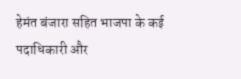हेमंत बंजारा सहित भाजपा के कई पदाधिकारी और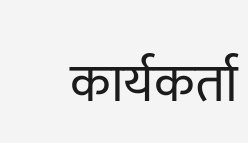कार्यकर्ता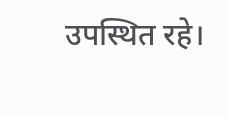उपस्थित रहे।